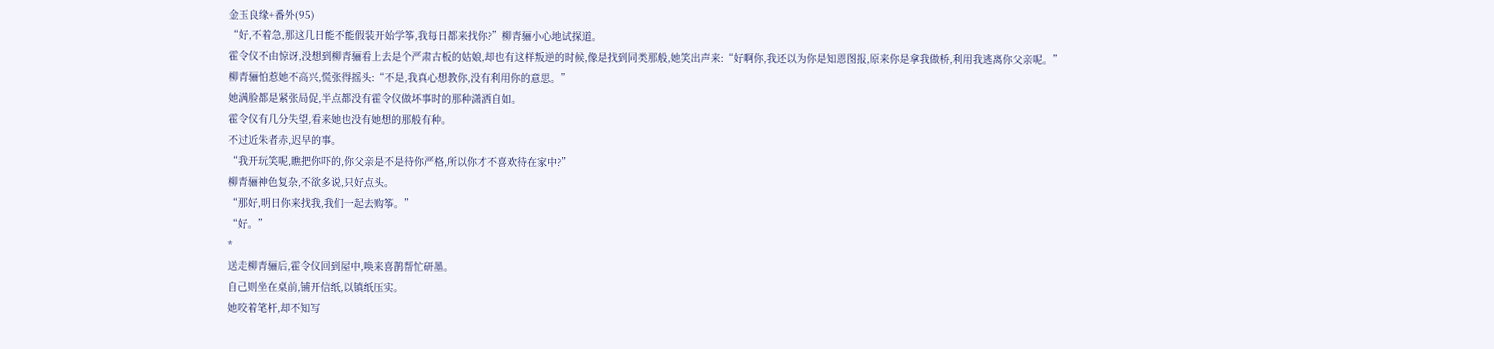金玉良缘+番外(95)
“好,不着急,那这几日能不能假装开始学筝,我每日都来找你?”柳青骊小心地试探道。
霍令仪不由惊讶,没想到柳青骊看上去是个严肃古板的姑娘,却也有这样叛逆的时候,像是找到同类那般,她笑出声来:“好啊你,我还以为你是知恩图报,原来你是拿我做桥,利用我逃离你父亲呢。”
柳青骊怕惹她不高兴,慌张得摇头:“不是,我真心想教你,没有利用你的意思。”
她满脸都是紧张局促,半点都没有霍令仪做坏事时的那种潇洒自如。
霍令仪有几分失望,看来她也没有她想的那般有种。
不过近朱者赤,迟早的事。
“我开玩笑呢,瞧把你吓的,你父亲是不是待你严格,所以你才不喜欢待在家中?”
柳青骊神色复杂,不欲多说,只好点头。
“那好,明日你来找我,我们一起去购筝。”
“好。”
*
送走柳青骊后,霍令仪回到屋中,唤来喜鹊帮忙研墨。
自己则坐在桌前,铺开信纸,以镇纸压实。
她咬着笔杆,却不知写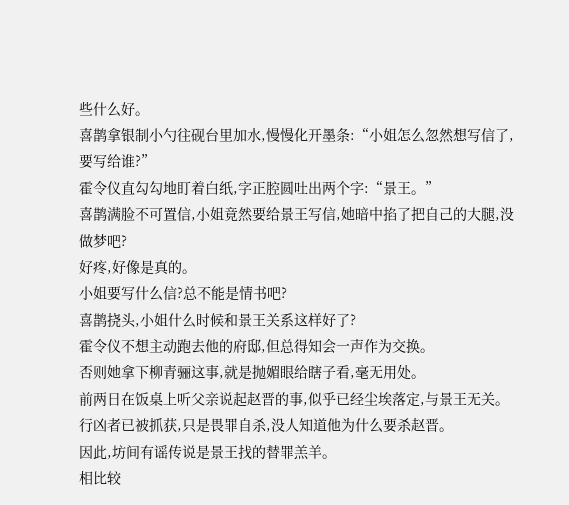些什么好。
喜鹊拿银制小勺往砚台里加水,慢慢化开墨条:“小姐怎么忽然想写信了,要写给谁?”
霍令仪直勾勾地盯着白纸,字正腔圆吐出两个字:“景王。”
喜鹊满脸不可置信,小姐竟然要给景王写信,她暗中掐了把自己的大腿,没做梦吧?
好疼,好像是真的。
小姐要写什么信?总不能是情书吧?
喜鹊挠头,小姐什么时候和景王关系这样好了?
霍令仪不想主动跑去他的府邸,但总得知会一声作为交换。
否则她拿下柳青骊这事,就是抛媚眼给瞎子看,毫无用处。
前两日在饭桌上听父亲说起赵晋的事,似乎已经尘埃落定,与景王无关。
行凶者已被抓获,只是畏罪自杀,没人知道他为什么要杀赵晋。
因此,坊间有谣传说是景王找的替罪羔羊。
相比较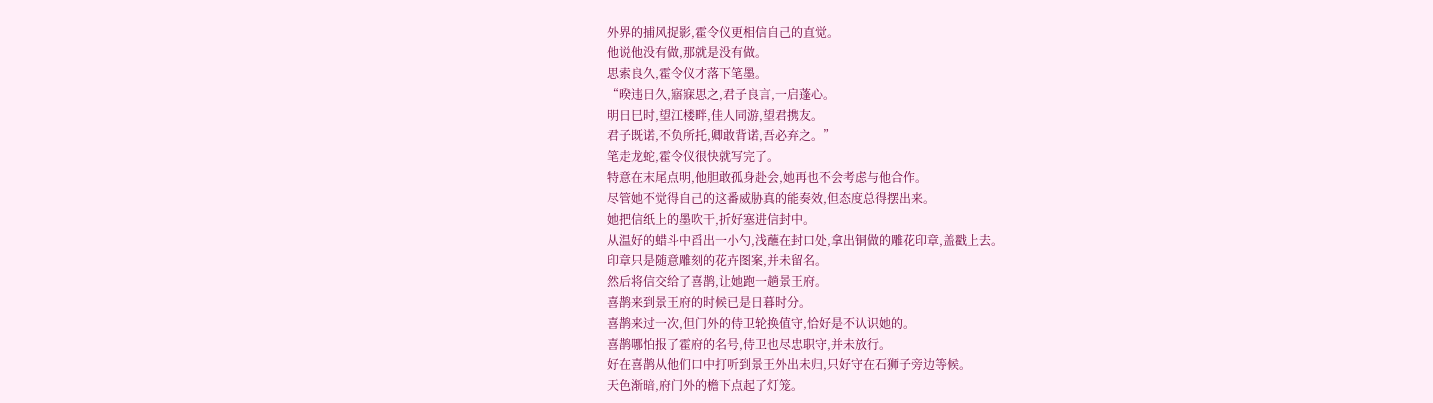外界的捕风捉影,霍令仪更相信自己的直觉。
他说他没有做,那就是没有做。
思索良久,霍令仪才落下笔墨。
“暌违日久,寤寐思之,君子良言,一启蓬心。
明日巳时,望江楼畔,佳人同游,望君携友。
君子既诺,不负所托,卿敢背诺,吾必弃之。”
笔走龙蛇,霍令仪很快就写完了。
特意在末尾点明,他胆敢孤身赴会,她再也不会考虑与他合作。
尽管她不觉得自己的这番威胁真的能奏效,但态度总得摆出来。
她把信纸上的墨吹干,折好塞进信封中。
从温好的蜡斗中舀出一小勺,浅蘸在封口处,拿出铜做的雕花印章,盖戳上去。
印章只是随意雕刻的花卉图案,并未留名。
然后将信交给了喜鹊,让她跑一趟景王府。
喜鹊来到景王府的时候已是日暮时分。
喜鹊来过一次,但门外的侍卫轮换值守,恰好是不认识她的。
喜鹊哪怕报了霍府的名号,侍卫也尽忠职守,并未放行。
好在喜鹊从他们口中打听到景王外出未归,只好守在石狮子旁边等候。
天色渐暗,府门外的檐下点起了灯笼。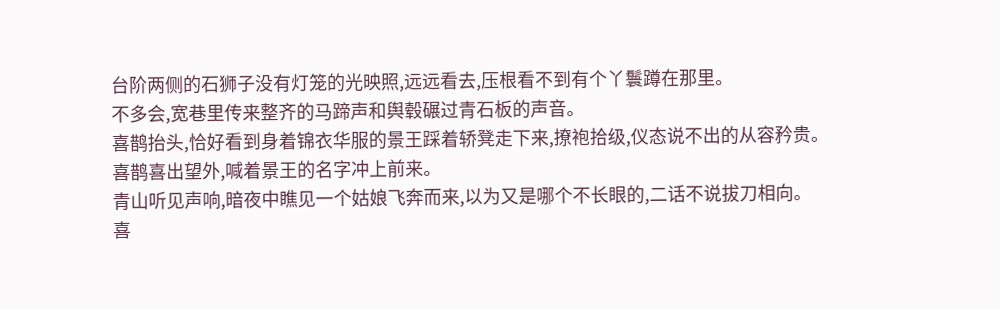台阶两侧的石狮子没有灯笼的光映照,远远看去,压根看不到有个丫鬟蹲在那里。
不多会,宽巷里传来整齐的马蹄声和舆毂碾过青石板的声音。
喜鹊抬头,恰好看到身着锦衣华服的景王踩着轿凳走下来,撩袍拾级,仪态说不出的从容矜贵。
喜鹊喜出望外,喊着景王的名字冲上前来。
青山听见声响,暗夜中瞧见一个姑娘飞奔而来,以为又是哪个不长眼的,二话不说拔刀相向。
喜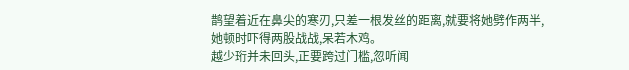鹊望着近在鼻尖的寒刃,只差一根发丝的距离,就要将她劈作两半,她顿时吓得两股战战,呆若木鸡。
越少珩并未回头,正要跨过门槛,忽听闻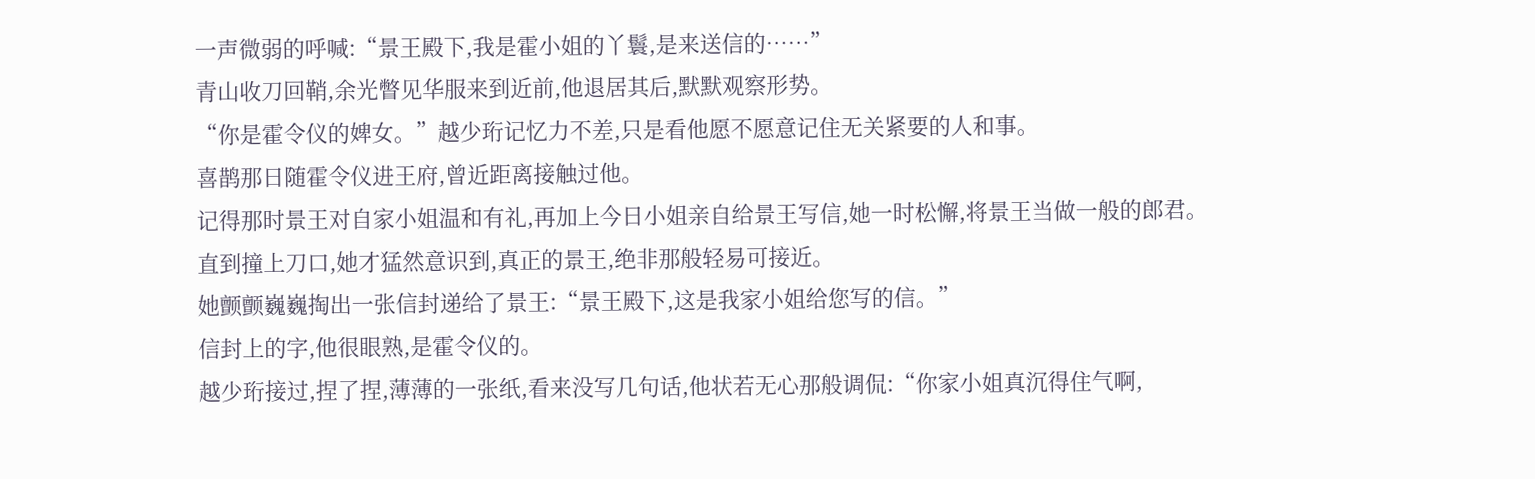一声微弱的呼喊:“景王殿下,我是霍小姐的丫鬟,是来送信的……”
青山收刀回鞘,余光瞥见华服来到近前,他退居其后,默默观察形势。
“你是霍令仪的婢女。”越少珩记忆力不差,只是看他愿不愿意记住无关紧要的人和事。
喜鹊那日随霍令仪进王府,曾近距离接触过他。
记得那时景王对自家小姐温和有礼,再加上今日小姐亲自给景王写信,她一时松懈,将景王当做一般的郎君。
直到撞上刀口,她才猛然意识到,真正的景王,绝非那般轻易可接近。
她颤颤巍巍掏出一张信封递给了景王:“景王殿下,这是我家小姐给您写的信。”
信封上的字,他很眼熟,是霍令仪的。
越少珩接过,捏了捏,薄薄的一张纸,看来没写几句话,他状若无心那般调侃:“你家小姐真沉得住气啊,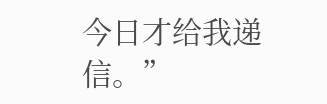今日才给我递信。”